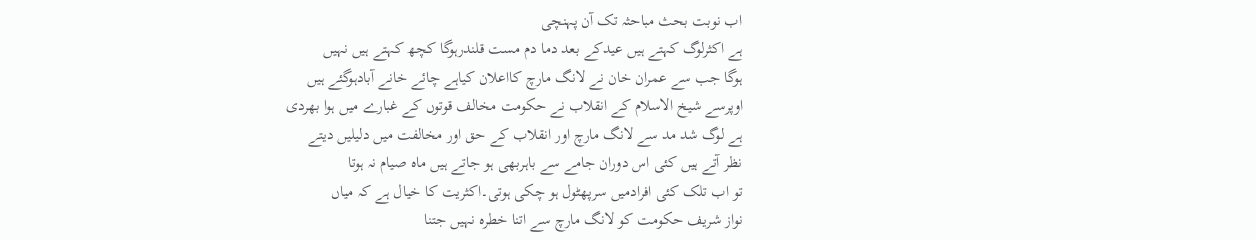اب نوبت بحث مباحثہ تک آن پہنچی
ہے اکثرلوگ کہتے ہیں عیدکے بعد دما دم مست قلندرہوگا کچھ کہتے ہیں نہیں
ہوگا جب سے عمران خان نے لانگ مارچ کااعلان کیاہے چائے خانے آبادہوگئے ہیں
اوپرسے شیخ الاسلام کے انقلاب نے حکومت مخالف قوتوں کے غبارے میں ہوا بھردی
ہے لوگ شد مد سے لانگ مارچ اور انقلاب کے حق اور مخالفت میں دلیلیں دیتے
نظر آتے ہیں کئی اس دوران جامے سے باہربھی ہو جاتے ہیں ماہ صیام نہ ہوتا
تو اب تلک کئی افرادمیں سرپھٹول ہو چکی ہوتی۔اکثریت کا خیال ہے کہ میاں
نواز شریف حکومت کو لانگ مارچ سے اتنا خطرہ نہیں جتنا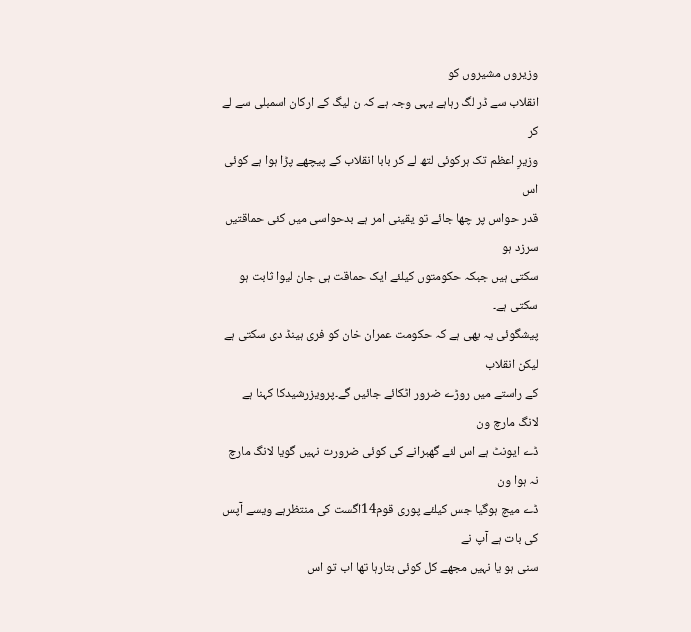وزیروں مشیروں کو
انقلاب سے ڈر لگ رہاہے یہی وجہ ہے کہ ن لیگ کے ارکان اسمبلی سے لے کر
وزیرِ اعظم تک ہرکوئی لتھ لے کر بابا انقلاب کے پیچھے پڑا ہوا ہے کوئی اس
قدر حواس پر چھا جائے تو یقینی امر ہے بدحواسی میں کئی حماقتیں سرزد ہو
سکتی ہیں جبکہ حکومتوں کیلئے ایک حماقت ہی جان لیوا ثابت ہو سکتی ہے۔
پیشگوئی یہ بھی ہے کہ حکومت عمران خان کو فری ہینڈ دی سکتی ہے لیکن انقلاب
کے راستے میں روڑے ضرور اٹکائے جائیں گے۔پرویزرشیدکا کہنا ہے لانگ مارچ ون
ڈے ایونٹ ہے اس لئے گھبرانے کی کوئی ضرورت نہیں گویا لانگ مارچ نہ ہوا ون
ڈے میچ ہوگیا جس کیلئے پوری قوم14اگست کی منتظرہے ویسے آپس کی بات ہے آپ نے
سنی ہو یا نہیں مجھے کل کوئی بتارہا تھا اب تو اس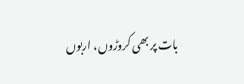بات پر بھی کروڑوں، اربوں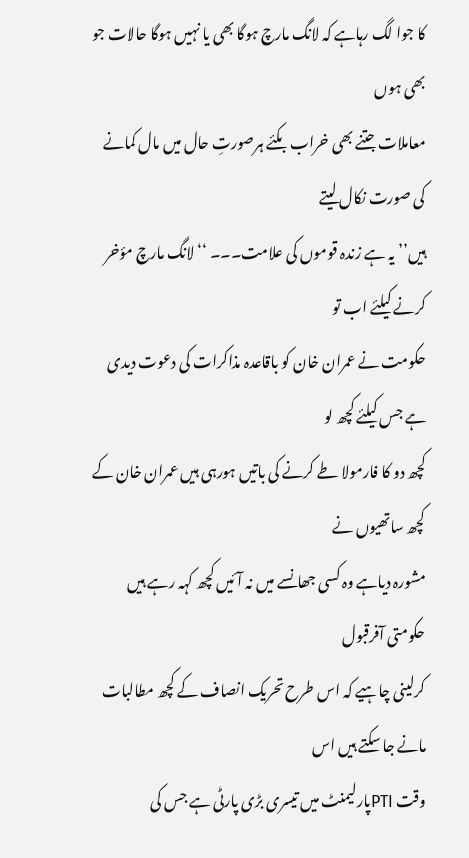کا جوا لگ رہاہے کہ لانگ مارچ ہوگا بھی یا نہیں ہوگا حالات جو بھی ہوں
معاملات جتنے بھی خراب بکئے ہرصورتِ حال میں مال کمانے کی صورت نکال لیتے
ہیں’’ یہ ہے زندہ قوموں کی علامت۔۔۔ ‘‘ لانگ مارچ مؤخر کرنے کیلئے اب تو
حکومت نے عمران خان کو باقاعدہ مذاکرات کی دعوت دیدی ہے جس کیلئے کچھ لو
کچھ دو کا فارمولا طے کرنے کی باتیں ہورہی ہیں عمران خان کے کچھ ساتھیوں نے
مشورہ دیاہے وہ کسی جھانسے میں نہ آئیں کچھ کہہ رہے ہیں حکومتی آفرقبول
کرلینی چاہیے کہ اس طرح تحریک انصاف کے کچھ مطالبات مانے جا سکتے ہیں اس
وقت PTIپارلیمنٹ میں تیسری بڑی پارٹی ہے جس کی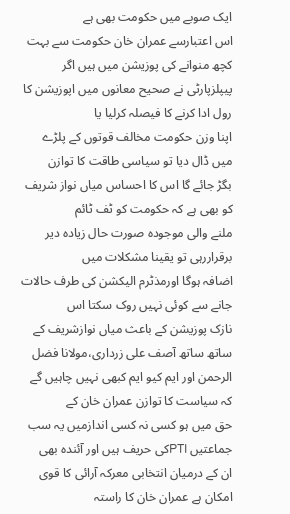ایک صوبے میں حکومت بھی ہے
اس اعتبارسے عمران خان حکومت سے بہت کچھ منوانے کی پوزیشن میں ہیں اگر
پیپلزپارٹی نے صحیح معانوں میں اپوزیشن کا رول ادا کرنے کا فیصلہ کرلیا یا
اپنا وزن حکومت مخالف قوتوں کے پلڑے میں ڈال دیا تو سیاسی طاقت کا توازن
بگڑ جائے گا اس کا احساس میاں نواز شریف کو بھی ہے کہ حکومت کو ٹف ٹائم
ملنے والی موجودہ صورت حال زیادہ دیر برقراررہی تو یقینا مشکلات میں
اضافہ ہوگا اورمذٹرم الیکشن کی طرف حالات جانے سے کوئی نہیں روک سکتا اس
نازک پوزیشن کے باعث میاں نوازشریف کے ساتھ ساتھ آصف علی زرداری،مولانا فضل
الرحمن اور ایم کیو ایم کبھی نہیں چاہیں گے کہ سیاست کا توازن عمران خان کے
حق میں ہو کسی نہ کسی اندازمیں یہ سب جماعتیں PTIکی حریف ہیں اور آئندہ بھی
ان کے درمیان انتخابی معرکہ آرائی کا قوی امکان ہے عمران خان کا راستہ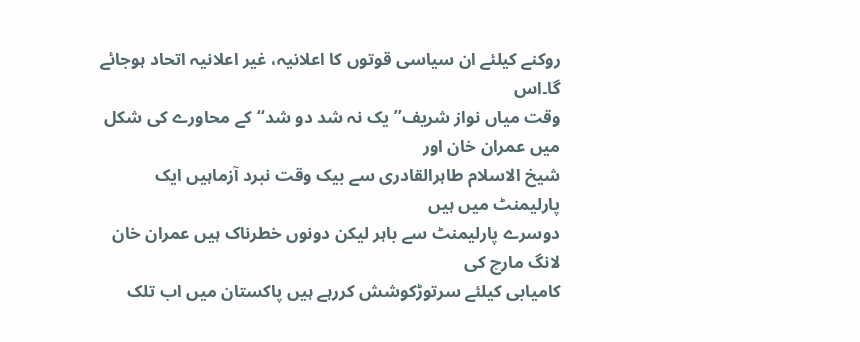روکنے کیلئے ان سیاسی قوتوں کا اعلانیہ، غیر اعلانیہ اتحاد ہوجائے گا۔اس
وقت میاں نواز شریف’’ یک نہ شد دو شد‘‘کے محاورے کی شکل میں عمران خان اور
شیخ الاسلام طاہرالقادری سے بیک وقت نبرد آزماہیں ایک پارلیمنٹ میں ہیں
دوسرے پارلیمنٹ سے باہر لیکن دونوں خطرناک ہیں عمران خان لانگ مارچ کی
کامیابی کیلئے سرتوڑکوشش کررہے ہیں پاکستان میں اب تلک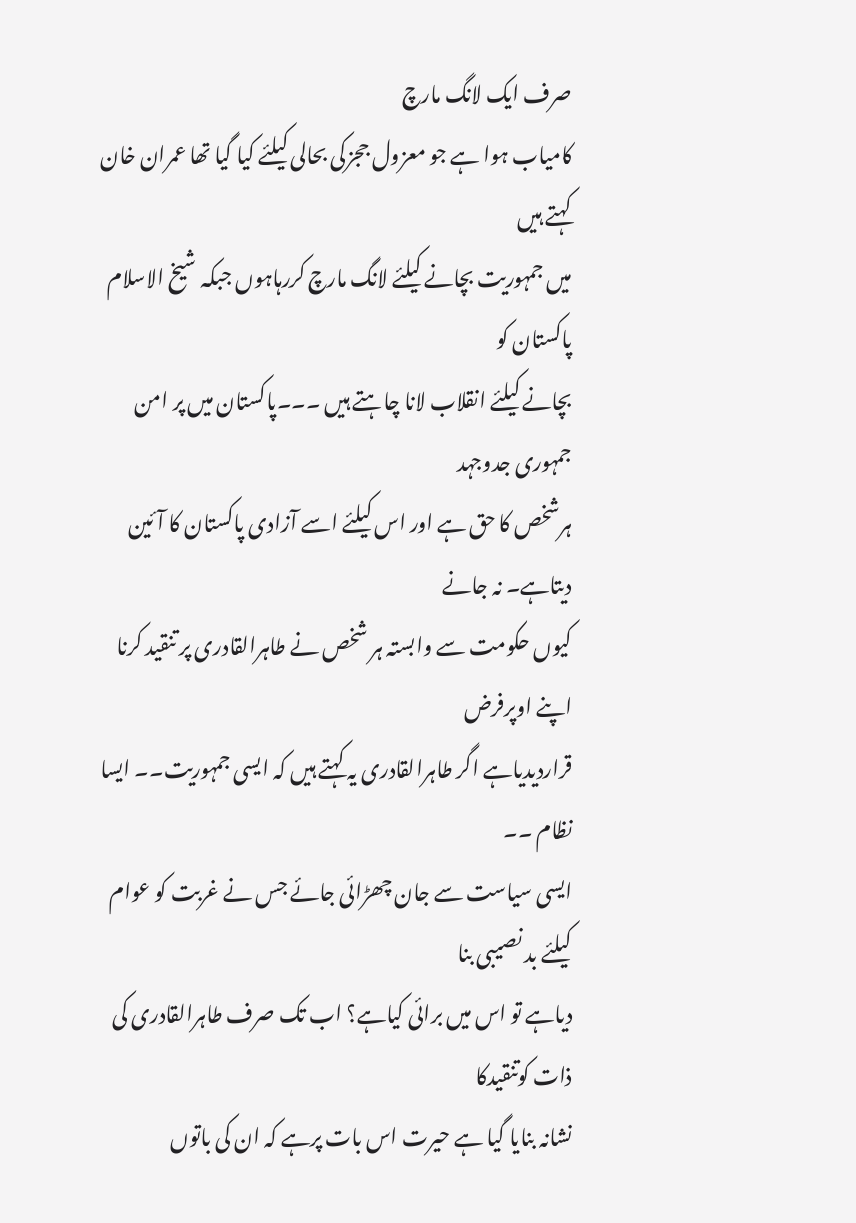صرف ایک لانگ مارچ
کامیاب ہوا ہے جو معزول ججزکی بحالی کیلئے کیا گیا تھا عمران خان کہتے ہیں
میں جمہوریت بچانے کیلئے لانگ مارچ کررہاہوں جبکہ شیخ الاسلام پاکستان کو
بچانے کیلئے انقلاب لانا چاہتے ہیں ۔۔۔پاکستان میں پر امن جمہوری جدوجہد
ہرشخص کا حق ہے اور اس کیلئے اسے آزادی پاکستان کا آئین دیتاہے۔ نہ جانے
کیوں حکومت سے وابستہ ہر شخص نے طاہرالقادری پر تنقید کرنا اپنے اوپرفرض
قراردیدیاہے اگر طاہرالقادری یہ کہتے ہیں کہ ایسی جمہوریت۔۔ ایسا نظام ۔۔
ایسی سیاست سے جان چھڑائی جائے جس نے غربت کو عوام کیلئے بد نصیبی بنا
دیاہے تو اس میں برائی کیاہے؟ اب تک صرف طاہرالقادری کی ذات کوتنقیدکا
نشانہ بنایا گیا ہے حیرت اس بات پرہے کہ ان کی باتوں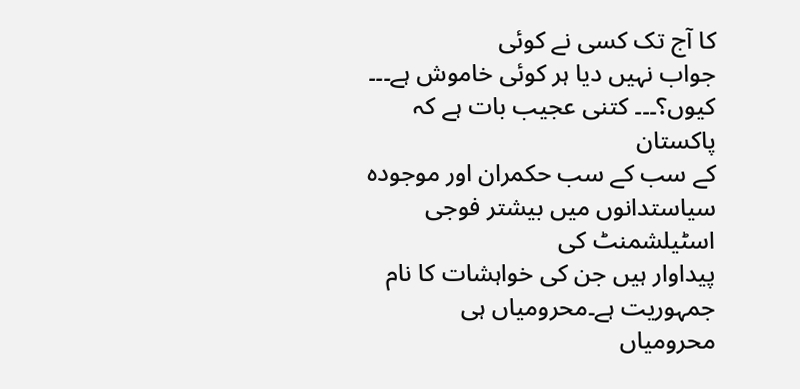کا آج تک کسی نے کوئی
جواب نہیں دیا ہر کوئی خاموش ہے۔۔۔ کیوں؟۔۔۔ کتنی عجیب بات ہے کہ پاکستان
کے سب کے سب حکمران اور موجودہ سیاستدانوں میں بیشتر فوجی اسٹیلشمنٹ کی
پیداوار ہیں جن کی خواہشات کا نام جمہوریت ہے۔محرومیاں ہی محرومیاں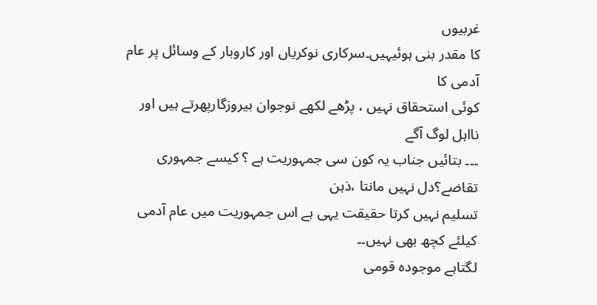غربیوں
کا مقدر بنی ہوئیہیں۔سرکاری نوکریاں اور کاروبار کے وسائل پر عام آدمی کا
کوئی استحقاق نہیں ، پڑھے لکھے نوجوان بیروزگارپھرتے ہیں اور نااہل لوگ آگے
۔۔۔ بتائیں جناب یہ کون سی جمہوریت ہے ؟ کیسے جمہوری تقاضے؟دل نہیں مانتا ،ذہن
تسلیم نہیں کرتا حقیقت یہی ہے اس جمہوریت میں عام آدمی کیلئے کچھ بھی نہیں۔۔
لگتاہے موجودہ قومی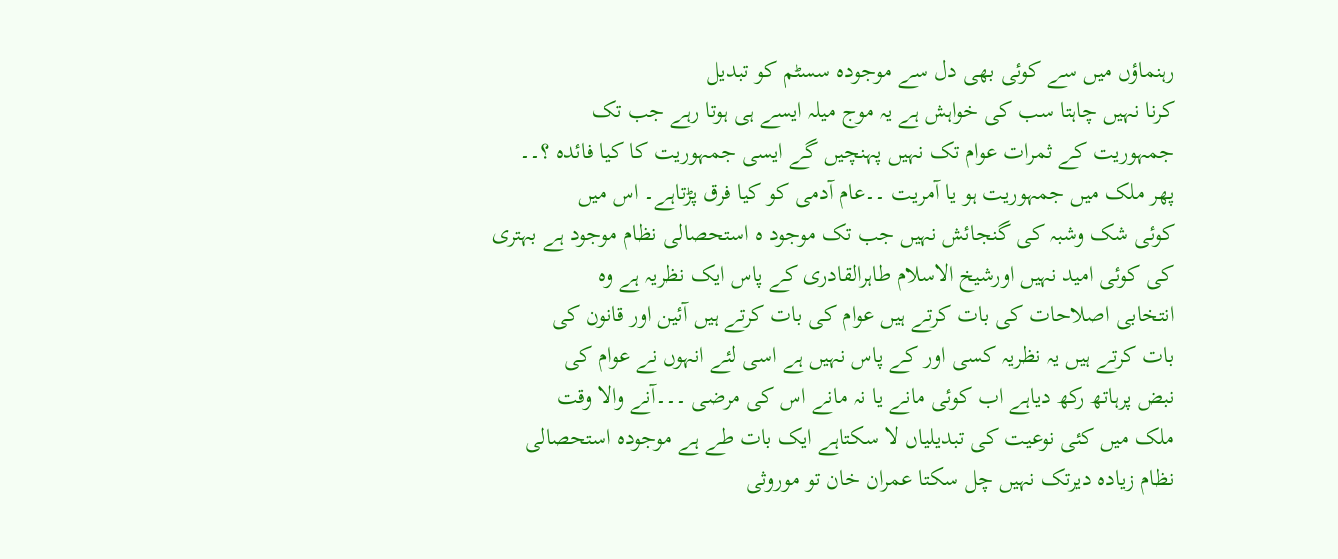رہنماؤں میں سے کوئی بھی دل سے موجودہ سسٹم کو تبدیل
کرنا نہیں چاہتا سب کی خواہش ہے یہ موج میلہ ایسے ہی ہوتا رہے جب تک
جمہوریت کے ثمرات عوام تک نہیں پہنچیں گے ایسی جمہوریت کا کیا فائدہ ؟۔۔
پھر ملک میں جمہوریت ہو یا آمریت ۔۔عام آدمی کو کیا فرق پڑتاہے۔ اس میں
کوئی شک وشبہ کی گنجائش نہیں جب تک موجود ہ استحصالی نظام موجود ہے بہتری
کی کوئی امید نہیں اورشیخ الاسلام طاہرالقادری کے پاس ایک نظریہ ہے وہ
انتخابی اصلاحات کی بات کرتے ہیں عوام کی بات کرتے ہیں آئین اور قانون کی
بات کرتے ہیں یہ نظریہ کسی اور کے پاس نہیں ہے اسی لئے انہوں نے عوام کی
نبض پرہاتھ رکھ دیاہے اب کوئی مانے یا نہ مانے اس کی مرضی ۔۔۔آنے والا وقت
ملک میں کئی نوعیت کی تبدیلیاں لا سکتاہے ایک بات طے ہے موجودہ استحصالی
نظام زیادہ دیرتک نہیں چل سکتا عمران خان تو موروثی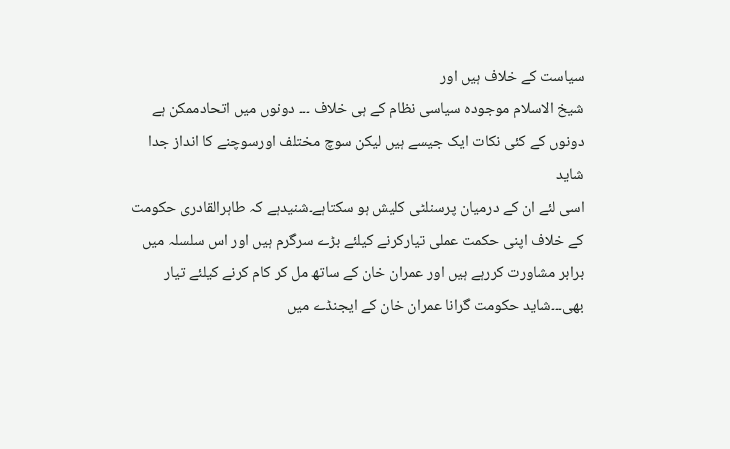سیاست کے خلاف ہیں اور
شیخ الاسلام موجودہ سیاسی نظام کے ہی خلاف ۔۔۔ دونوں میں اتحادممکن ہے
دونوں کے کئی نکات ایک جیسے ہیں لیکن سوچ مختلف اورسوچنے کا انداز جدا شاید
اسی لئے ان کے درمیان پرسنلٹی کلیش ہو سکتاہے۔شنیدہے کہ طاہرالقادری حکومت
کے خلاف اپنی حکمت عملی تیارکرنے کیلئے بڑے سرگرم ہیں اور اس سلسلہ میں
برابر مشاورت کررہے ہیں اور عمران خان کے ساتھ مل کر کام کرنے کیلئے تیار
بھی۔۔۔شاید حکومت گرانا عمران خان کے ایجنڈے میں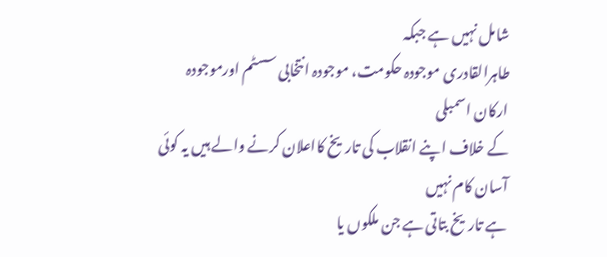شامل نہیں ہے جبکہ
طاہرالقادری موجودہ حکومت، موجودہ انتخابی سسٹم اورموجودہ ارکان اسمبلی
کے خلاف اپنے انقلاب کی تاریخ کااعلان کرنے والے ہیں یہ کوئی آسان کام نہیں
ہے تاریخ بتاتی ہے جن ملکوں یا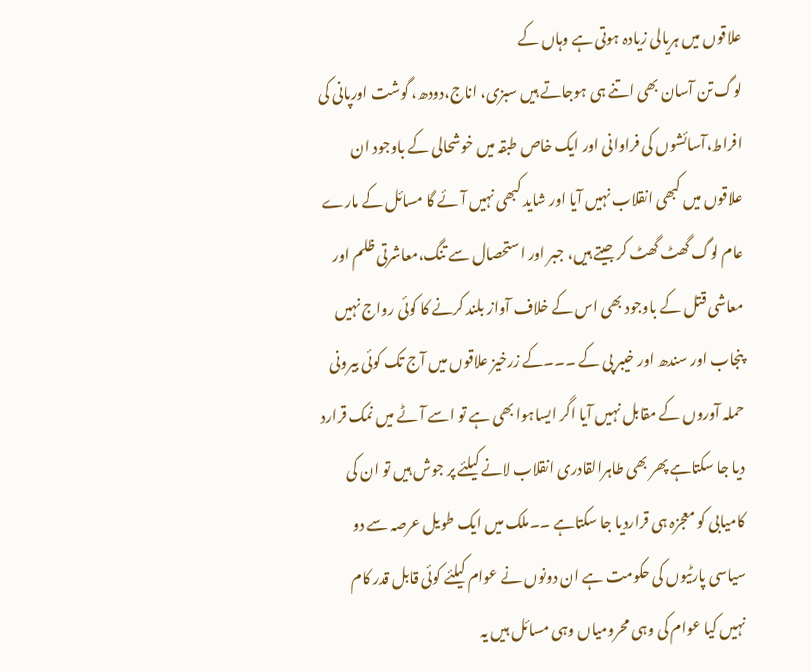علاقوں میں ہریالی زیادہ ہوتی ہے وہاں کے
لوگ تن آسان بھی اتنے ہی ہوجاتے ہیں سبزی، اناج،دودھ، گوشت اورپانی کی
افراط،آسائشوں کی فراوانی اور ایک خاص طبقہ میں خوشحالی کے باوجود ان
علاقوں میں کبھی انقلاب نہیں آیا اور شاید کبھی نہیں آئے گا مسائل کے مارے
عام لوگ گھٹ گھٹ کر جیتے ہیں، جبر اور استحصال سے تنگ،معاشرتی ظلم اور
معاشی قتل کے باوجود بھی اس کے خلاف آواز بلند کرنے کا کوئی رواج نہیں
پنجاب اور سندھ اور خیبر پی کے ۔۔۔کے زرخیز علاقوں میں آج تک کوئی بیرونی
حملہ آوروں کے مقابل نہیں آیا اگر ایساہوا بھی ہے تو اسے آٹے میں نمک قرارد
دیا جا سکتاہے پھر بھی طاہرالقادری انقلاب لانے کیلئے پر جوش ہیں تو ان کی
کامیابی کو معجزہ ہی قراردیا جا سکتاہے ۔۔ملک میں ایک طویل عرصہ سے دو
سیاسی پارٹیوں کی حکومت ہے ان دونوں نے عوام کیلئے کوئی قابل قدر کام
نہیں کیا عوام کی وہی محرومیاں وہی مسائل ہیں یہ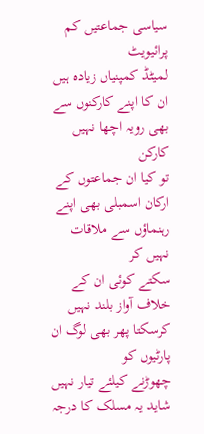سیاسی جماعتیں کم پرائیویٹ
لمیٹڈ کمپنیاں زیادہ ہیں ان کا اپنے کارکنوں سے بھی رویہ اچھا نہیں کارکن
تو کیا ان جماعتوں کے ارکان اسمبلی بھی اپنے رہنماؤں سے ملاقات نہیں کر
سکتے کوئی ان کے خلاف آواز بلند نہیں کرسکتا پھر بھی لوگ ان پارٹیوں کو
چھوڑنے کیلئے تیار نہیں شاید یہ مسلک کا درجہ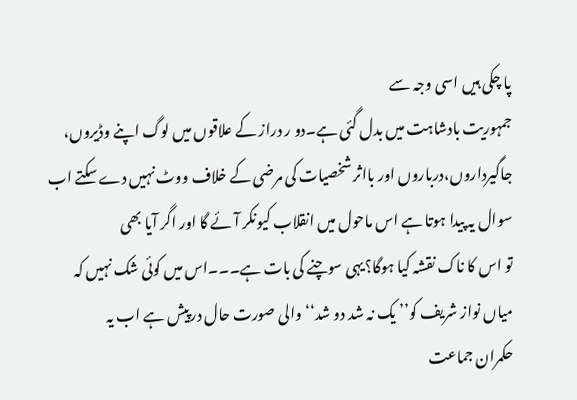پا چکی ہیں اسی وجہ سے
جمہوریت بادشاہت میں بدل گئی ہے۔دو ر دراز کے علاقوں میں لوگ اپنے وڈیروں،
جاگیرداروں،درباروں اور بااثر شخصیات کی مرضی کے خلاف ووٹ نہیں دے سکتے اب
سوال یہ پیدا ہوتا ہے اس ماحول میں انقلاب کیونکر آئے گا اور اگر آیا بھی
تو اس کا ناک نقشہ کیا ہوگا؟یہی سوچنے کی بات ہے۔۔۔اس میں کوئی شک نہیں کہ
میاں نواز شریف کو’’ یک نہ شد دو شد‘‘والی صورت حال درپیش ہے اب یہ
حکمران جماعت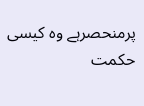پرمنحصرہے وہ کیسی حکمت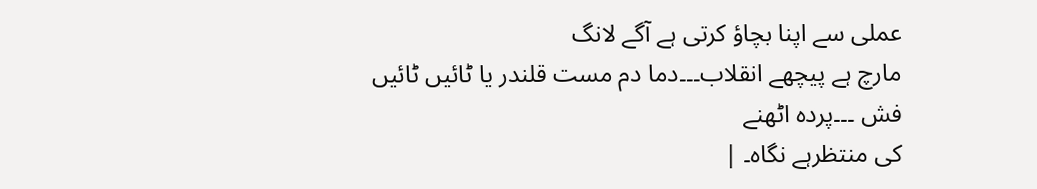عملی سے اپنا بچاؤ کرتی ہے آگے لانگ
مارچ ہے پیچھے انقلاب۔۔۔دما دم مست قلندر یا ٹائیں ٹائیں فش ۔۔۔پردہ اٹھنے
کی منتظرہے نگاہ۔ |